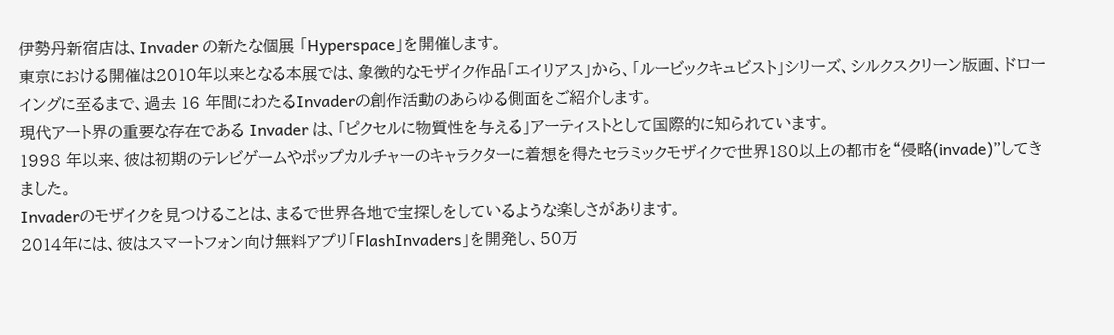伊勢丹新宿店は、Invader の新たな個展 「Hyperspace」を開催します。
東京における開催は2010年以来となる本展では、象徴的なモザイク作品「エイリアス」から、「ルービックキュビスト」シリーズ、シルクスクリーン版画、ドローイングに至るまで、過去 16 年間にわたるInvaderの創作活動のあらゆる側面をご紹介します。
現代アート界の重要な存在である Invader は、「ピクセルに物質性を与える」アーティストとして国際的に知られています。
1998 年以来、彼は初期のテレビゲームやポップカルチャーのキャラクターに着想を得たセラミックモザイクで世界180以上の都市を“侵略(invade)”してきました。
Invaderのモザイクを見つけることは、まるで世界各地で宝探しをしているような楽しさがあります。
2014年には、彼はスマートフォン向け無料アプリ「FlashInvaders」を開発し、50万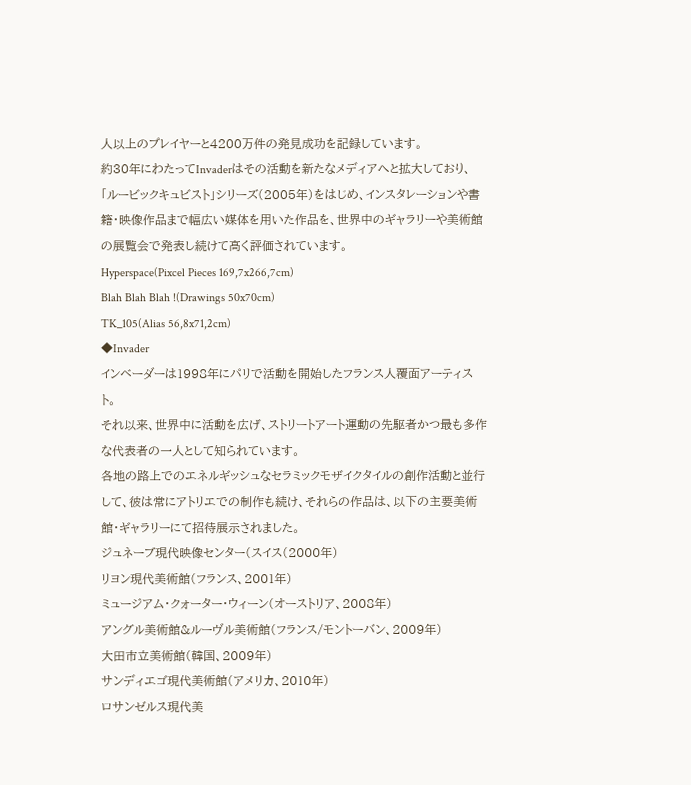人以上のプレイヤーと4200万件の発見成功を記録しています。
約30年にわたってInvaderはその活動を新たなメディアへと拡大しており、「ルービックキュビスト」シリーズ(2005年)をはじめ、インスタレーションや書籍・映像作品まで幅広い媒体を用いた作品を、世界中のギャラリーや美術館の展覧会で発表し続けて高く評価されています。
Hyperspace(Pixcel Pieces 169,7x266,7cm)
Blah Blah Blah !(Drawings 50x70cm)
TK_105(Alias 56,8x71,2cm)
◆Invader
インベーダーは1998年にパリで活動を開始したフランス人覆面アーティスト。
それ以来、世界中に活動を広げ、ストリートアート運動の先駆者かつ最も多作な代表者の一人として知られています。
各地の路上でのエネルギッシュなセラミックモザイクタイルの創作活動と並行して、彼は常にアトリエでの制作も続け、それらの作品は、以下の主要美術館・ギャラリーにて招待展示されました。
ジュネーブ現代映像センター(スイス(2000年)
リヨン現代美術館(フランス、2001年)
ミュージアム・クォーター・ウィーン(オーストリア、2008年)
アングル美術館&ルーヴル美術館(フランス/モントーバン、2009年)
大田市立美術館(韓国、2009年)
サンディエゴ現代美術館(アメリカ、2010年)
ロサンゼルス現代美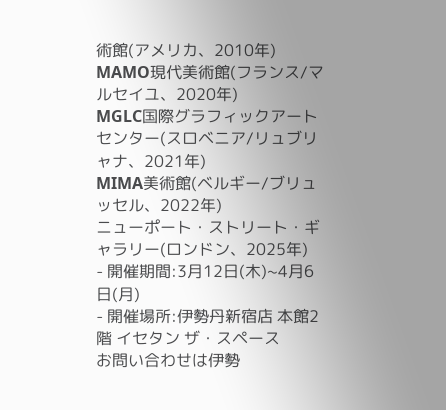術館(アメリカ、2010年)
MAMO現代美術館(フランス/マルセイユ、2020年)
MGLC国際グラフィックアートセンター(スロベニア/リュブリャナ、2021年)
MIMA美術館(ベルギー/ブリュッセル、2022年)
ニューポート・ストリート・ギャラリー(ロンドン、2025年)
- 開催期間:3月12日(木)~4月6日(月)
- 開催場所:伊勢丹新宿店 本館2階 イセタン ザ・スペース
お問い合わせは伊勢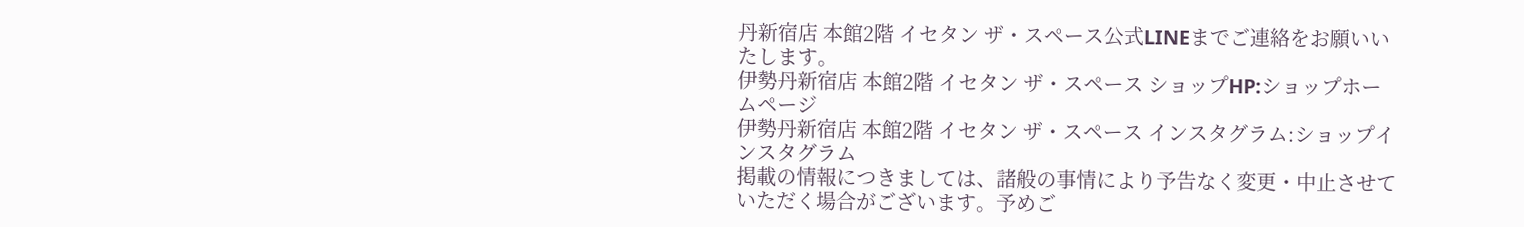丹新宿店 本館2階 イセタン ザ・スペース公式LINEまでご連絡をお願いいたします。
伊勢丹新宿店 本館2階 イセタン ザ・スペース ショップHP:ショップホームページ
伊勢丹新宿店 本館2階 イセタン ザ・スペース インスタグラム:ショップインスタグラム
掲載の情報につきましては、諸般の事情により予告なく変更・中止させていただく場合がございます。予めご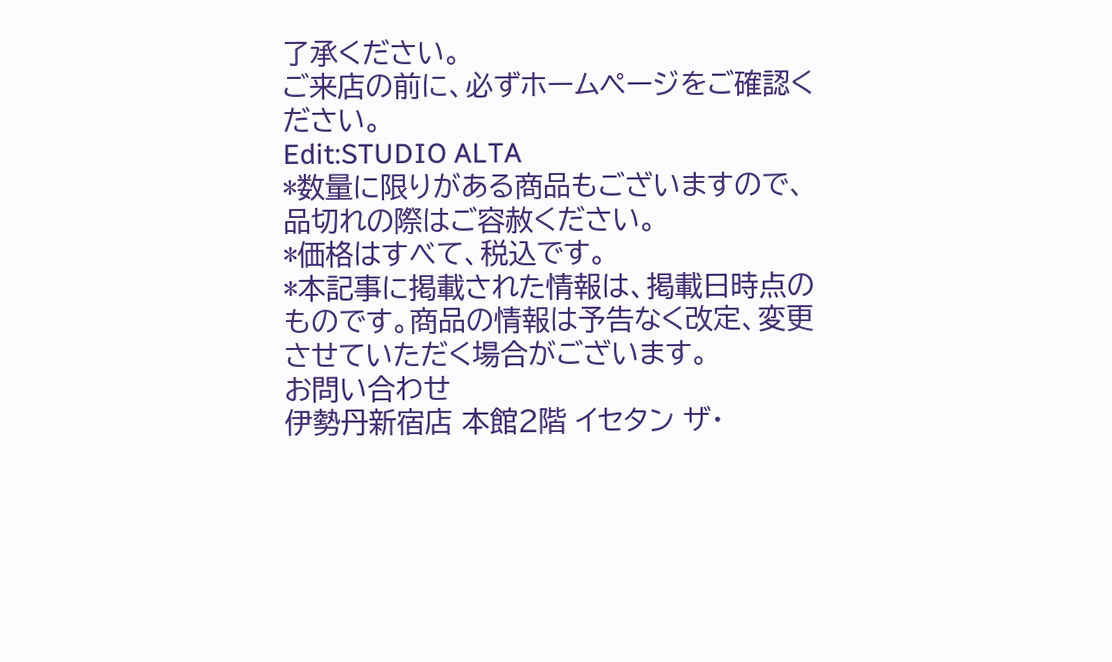了承ください。
ご来店の前に、必ずホームページをご確認ください。
Edit:STUDIO ALTA
*数量に限りがある商品もございますので、品切れの際はご容赦ください。
*価格はすべて、税込です。
*本記事に掲載された情報は、掲載日時点のものです。商品の情報は予告なく改定、変更させていただく場合がございます。
お問い合わせ
伊勢丹新宿店 本館2階 イセタン ザ・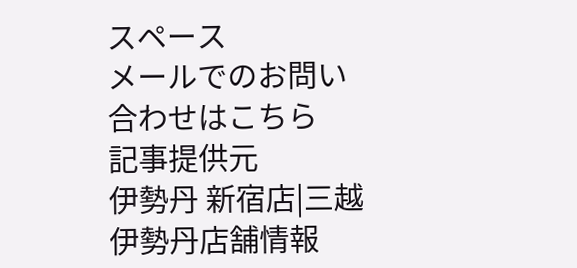スペース
メールでのお問い合わせはこちら
記事提供元
伊勢丹 新宿店|三越伊勢丹店舗情報